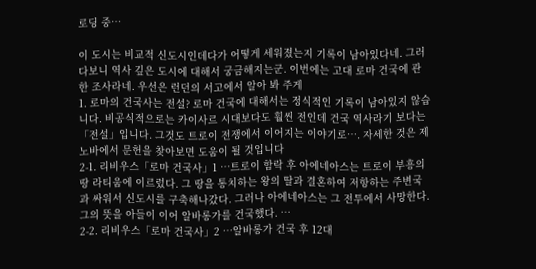로딩 중…

이 도시는 비교적 신도시인데다가 어떻게 세워졌는지 기록이 남아있다네. 그러다보니 역사 깊은 도시에 대해서 궁금해지는군. 이번에는 고대 로마 건국에 관한 조사라네. 우선은 런던의 서고에서 알아 봐 주게
1. 로마의 건국사는 전설? 로마 건국에 대해서는 정식적인 기록이 남아있지 않습니다. 비공식적으로는 카이사르 시대보다도 훨씬 전인데 건국 역사라기 보다는 「전설」입니다. 그것도 트로이 전쟁에서 이어지는 이야기로…. 자세한 것은 제노바에서 문헌을 찾아보면 도움이 될 것입니다
2-1. 리비우스「로마 건국사」1 …트로이 함락 후 아에네아스는 트로이 부흥의 땅 라티움에 이르렀다. 그 땅을 통치하는 왕의 딸과 결혼하여 저항하는 주변국과 싸워서 신도시를 구축해나갔다. 그러나 아에네아스는 그 전투에서 사망한다. 그의 뜻을 아들이 이어 알바롱가를 건국했다. …
2-2. 리비우스「로마 건국사」2 …알바롱가 건국 후 12대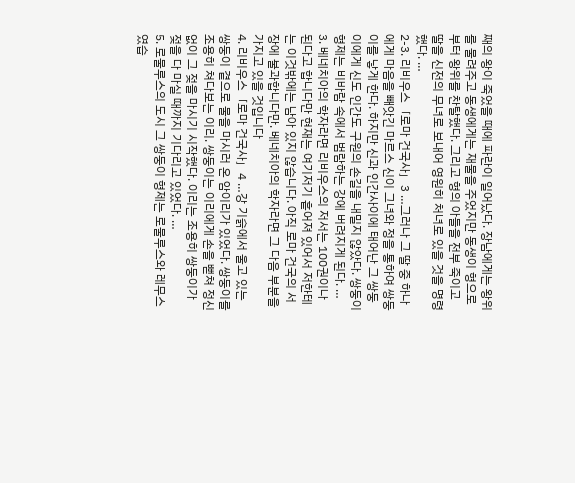째의 왕이 죽었을 때에 파란이 일어났다. 장남에게는 왕위를 물려주고 동생에게는 재물을 주었지만 동생이 형으로부터 왕위를 찬탈했다. 그리고 형의 아들을 전부 죽이고 딸을 신전의 무녀로 보내어 영원히 처녀로 있을 것을 명령했다. …
2-3. 리비우스「로마 건국사」3 …그러나 그 딸 중 하나에게 마음을 빼앗긴 마르스 신이 그녀와 정을 통하여 쌍둥이를 낳게 한다. 하지만 신과 인간사이에 태어난 그 쌍둥이에게 신도 인간도 구원의 손길을 내밀지 않았다. 쌍둥이 형제는 비바람 속에서 범람하는 강에 버려지게 된다. …
3. 베네치아의 학자라면 리비우스의 저서는 100권이나 된다고 합니다만 현재는 여기저기 흩어져 있어서 저한테는 이것밖에는 남아 있지 않습니다. 아직 로마 건국의 서장에 불과합니다만. 베네치아의 학자라면 그 다음 부분을 가지고 있을 것입니다
4. 리비우스「로마 건국사」4 …강 기슭에서 울고 있는 쌍둥이 곁으로 물을 마시러 온 암이리가 있었다. 쌍둥이를 조용히 쳐다보는 이리. 쌍둥이는 이리에게 손을 뻗쳐 정신없이 그 젖을 마시기 시작했다. 이리는 조용히 쌍둥이가 젖을 다 마실 때까지 기다리고 있었다. …
5. 로물루스의 도시 그 쌍둥이 형제는 로물루스와 레무스였습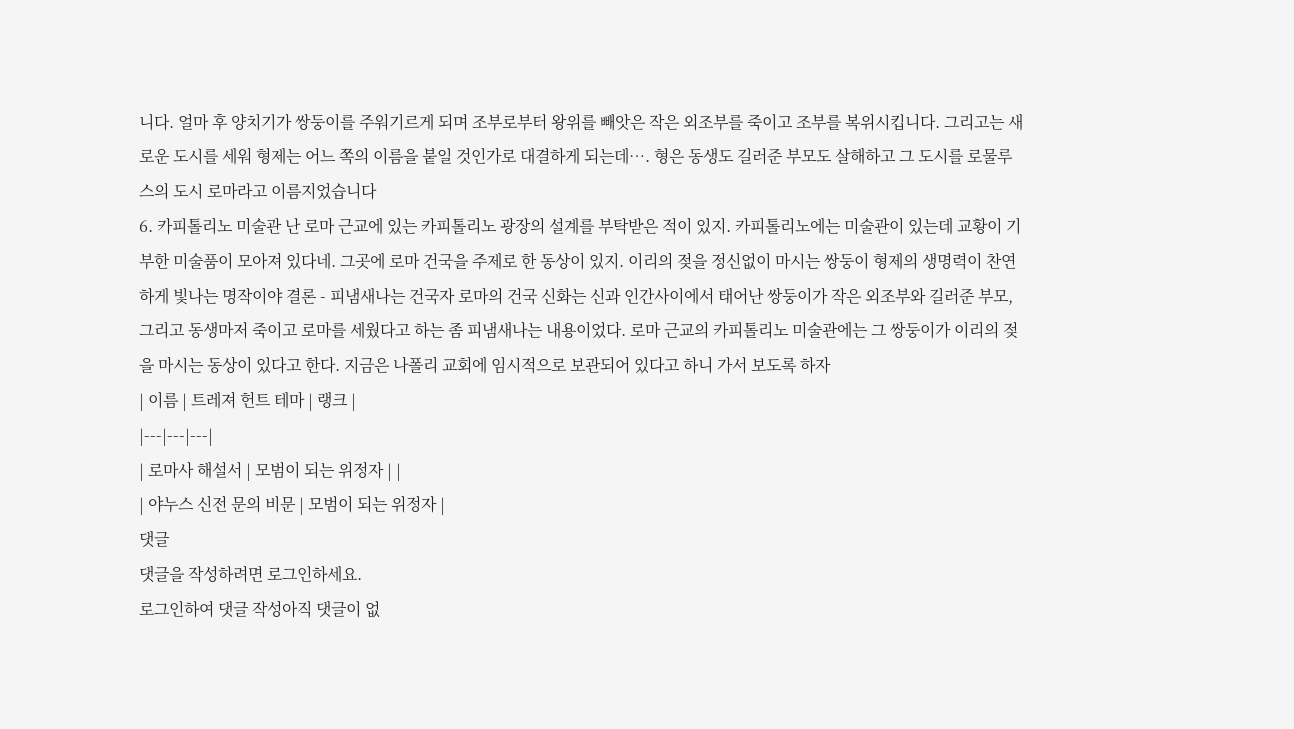니다. 얼마 후 양치기가 쌍둥이를 주워기르게 되며 조부로부터 왕위를 빼앗은 작은 외조부를 죽이고 조부를 복위시킵니다. 그리고는 새로운 도시를 세워 형제는 어느 쪽의 이름을 붙일 것인가로 대결하게 되는데…. 형은 동생도 길러준 부모도 살해하고 그 도시를 로물루스의 도시 로마라고 이름지었습니다
6. 카피톨리노 미술관 난 로마 근교에 있는 카피톨리노 광장의 설계를 부탁받은 적이 있지. 카피톨리노에는 미술관이 있는데 교황이 기부한 미술품이 모아져 있다네. 그곳에 로마 건국을 주제로 한 동상이 있지. 이리의 젖을 정신없이 마시는 쌍둥이 형제의 생명력이 찬연하게 빛나는 명작이야 결론 - 피냄새나는 건국자 로마의 건국 신화는 신과 인간사이에서 태어난 쌍둥이가 작은 외조부와 길러준 부모, 그리고 동생마저 죽이고 로마를 세웠다고 하는 좀 피냄새나는 내용이었다. 로마 근교의 카피톨리노 미술관에는 그 쌍둥이가 이리의 젖을 마시는 동상이 있다고 한다. 지금은 나폴리 교회에 임시적으로 보관되어 있다고 하니 가서 보도록 하자
| 이름 | 트레져 헌트 테마 | 랭크 |
|---|---|---|
| 로마사 해설서 | 모범이 되는 위정자 | |
| 야누스 신전 문의 비문 | 모범이 되는 위정자 |
댓글
댓글을 작성하려면 로그인하세요.
로그인하여 댓글 작성아직 댓글이 없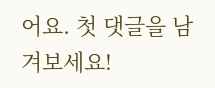어요. 첫 댓글을 남겨보세요!